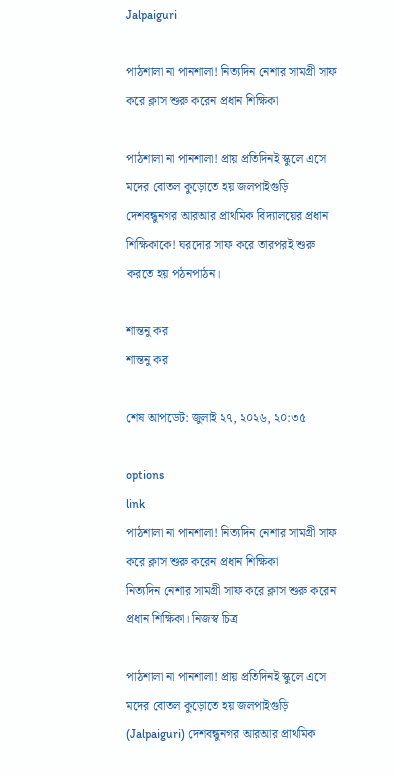Jalpaiguri

পাঠশালা না পানশালা! নিত্যদিন নেশার সামগ্রী সাফ করে ক্লাস শুরু করেন প্রধান শিক্ষিকা

পাঠশালা না পানশালা! প্রায় প্রতিদিনই স্কুলে এসে মদের বোতল কুড়োতে হয় জলপাইগুড়ি দেশবন্ধুনগর আরআর প্রাথমিক বিদ্যালয়ের প্রধান শিক্ষিকাকে! ঘরদোর সাফ করে তারপরই শুরু করতে হয় পঠনপাঠন।

শান্তনু কর
শান্তনু কর

শেষ আপডেট: জুলাই ২৭, ২০২৬, ২০:৩৫

options
link
পাঠশালা না পানশালা! নিত্যদিন নেশার সামগ্রী সাফ করে ক্লাস শুরু করেন প্রধান শিক্ষিকা
নিত্যদিন নেশার সামগ্রী সাফ করে ক্লাস শুরু করেন প্রধান শিক্ষিকা। নিজস্ব চিত্র

পাঠশালা না পানশালা! প্রায় প্রতিদিনই স্কুলে এসে মদের বোতল কুড়োতে হয় জলপাইগুড়ি (Jalpaiguri) দেশবন্ধুনগর আরআর প্রাথমিক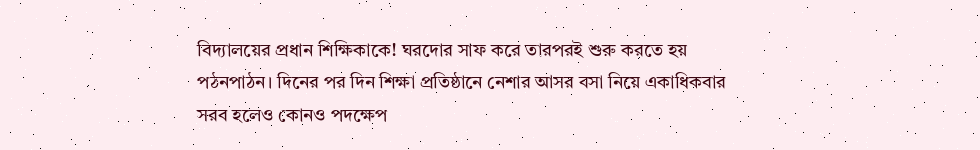বিদ্যালয়ের প্রধান শিক্ষিকাকে! ঘরদোর সাফ করে তারপরই শুরু করতে হয় পঠনপাঠন। দিনের পর দিন শিক্ষা প্রতিষ্ঠানে নেশার আসর বসা নিয়ে একাধিকবার সরব হলেও কোনও পদক্ষেপ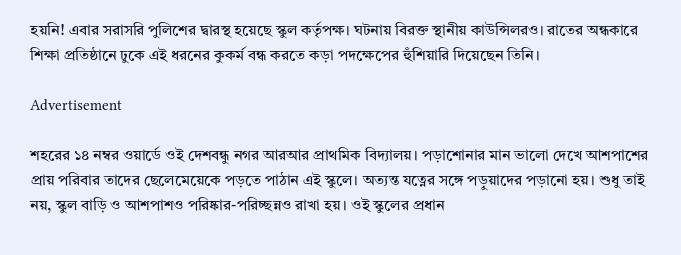হয়নি! এবার সরাসরি পুলিশের দ্বারস্থ হয়েছে স্কুল কর্তৃপক্ষ। ঘটনায় বিরক্ত স্থানীয় কাউন্সিলরও। রাতের অন্ধকারে শিক্ষা প্রতিষ্ঠানে ঢুকে এই ধরনের কুকর্ম বন্ধ করতে কড়া পদক্ষেপের হুঁশিয়ারি দিয়েছেন তিনি।

Advertisement

শহরের ১৪ নম্বর ওয়ার্ডে ওই দেশবন্ধু নগর আরআর প্রাথমিক বিদ্যালয়। পড়াশোনার মান ভালো দেখে আশপাশের প্রায় পরিবার তাদের ছেলেমেয়েকে পড়তে পাঠান এই স্কুলে। অত্যন্ত যত্নের সঙ্গে পড়ুয়াদের পড়ানো হয়। শুধু তাই নয়, স্কুল বাড়ি ও আশপাশও পরিষ্কার-পরিচ্ছন্নও রাখা হয়। ওই স্কুলের প্রধান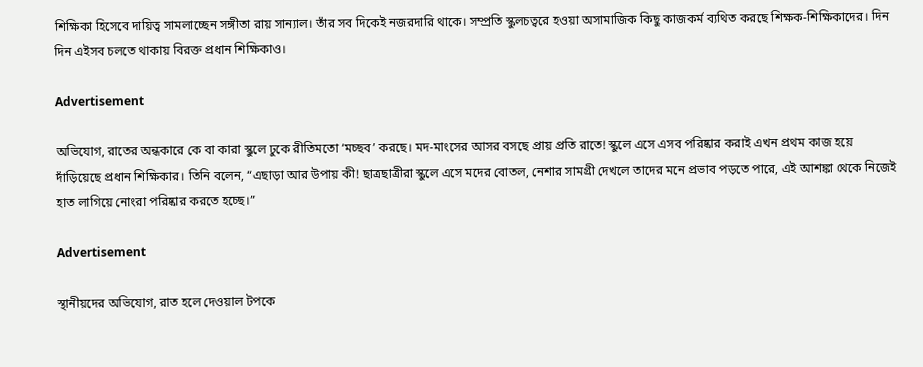শিক্ষিকা হিসেবে দায়িত্ব সামলাচ্ছেন সঙ্গীতা রায় সান্যাল। তাঁর সব দিকেই নজরদারি থাকে। সম্প্রতি স্কুলচত্বরে হওয়া অসামাজিক কিছু কাজকর্ম ব্যথিত করছে শিক্ষক-শিক্ষিকাদের। দিন দিন এইসব চলতে থাকায় বিরক্ত প্রধান শিক্ষিকাও।

Advertisement

অভিযোগ, রাতের অন্ধকারে কে বা কারা স্কুলে ঢুকে রীতিমতো ‘মচ্ছব’ করছে। মদ-মাংসের আসর বসছে প্রায় প্রতি রাতে! স্কুলে এসে এসব পরিষ্কার করাই এখন প্রথম কাজ হয়ে দাঁড়িয়েছে প্রধান শিক্ষিকার। তিনি বলেন, “এছাড়া আর উপায় কী! ছাত্রছাত্রীরা স্কুলে এসে মদের বোতল, নেশার সামগ্রী দেখলে তাদের মনে প্রভাব পড়তে পারে, এই আশঙ্কা থেকে নিজেই হাত লাগিয়ে নোংরা পরিষ্কার করতে হচ্ছে।”

Advertisement

স্থানীয়দের অভিযোগ, রাত হলে দেওয়াল টপকে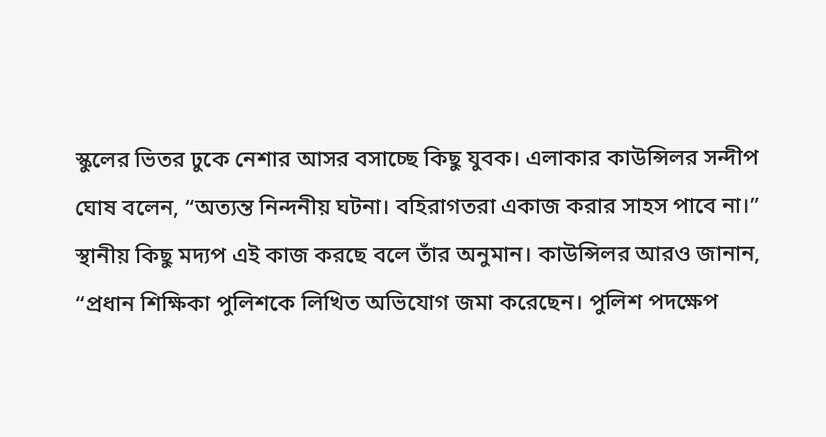স্কুলের ভিতর ঢুকে নেশার আসর বসাচ্ছে কিছু যুবক। এলাকার কাউন্সিলর সন্দীপ ঘোষ বলেন, “অত্যন্ত নিন্দনীয় ঘটনা। বহিরাগতরা একাজ করার সাহস পাবে না।” স্থানীয় কিছু মদ্যপ এই কাজ করছে বলে তাঁর অনুমান। কাউন্সিলর আরও জানান, “প্রধান শিক্ষিকা পুলিশকে লিখিত অভিযোগ জমা করেছেন। পুলিশ পদক্ষেপ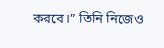করবে।” তিনি নিজেও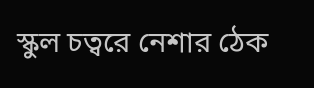স্কুল চত্বরে নেশার ঠেক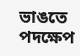ভাঙতে পদক্ষেপ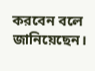করবেন বলে জানিয়েছেন।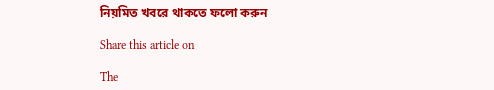নিয়মিত খবরে থাকতে ফলো করুন

Share this article on

The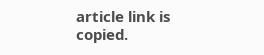article link is copied.